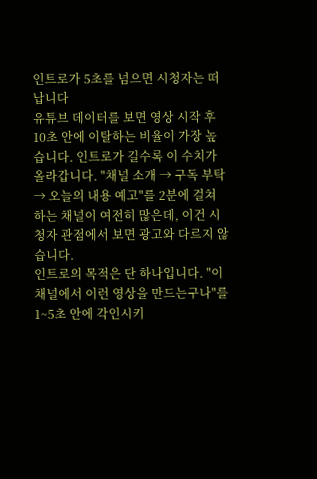인트로가 5초를 넘으면 시청자는 떠납니다
유튜브 데이터를 보면 영상 시작 후 10초 안에 이탈하는 비율이 가장 높습니다. 인트로가 길수록 이 수치가 올라갑니다. "채널 소개 → 구독 부탁 → 오늘의 내용 예고"를 2분에 걸쳐 하는 채널이 여전히 많은데, 이건 시청자 관점에서 보면 광고와 다르지 않습니다.
인트로의 목적은 단 하나입니다. "이 채널에서 이런 영상을 만드는구나"를 1~5초 안에 각인시키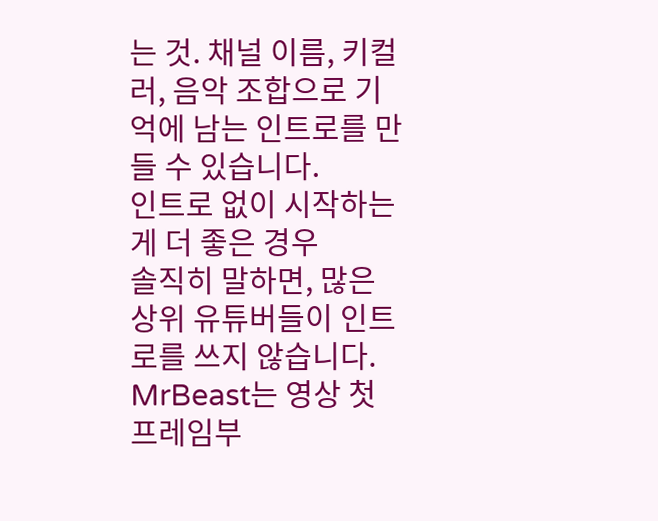는 것. 채널 이름, 키컬러, 음악 조합으로 기억에 남는 인트로를 만들 수 있습니다.
인트로 없이 시작하는 게 더 좋은 경우
솔직히 말하면, 많은 상위 유튜버들이 인트로를 쓰지 않습니다. MrBeast는 영상 첫 프레임부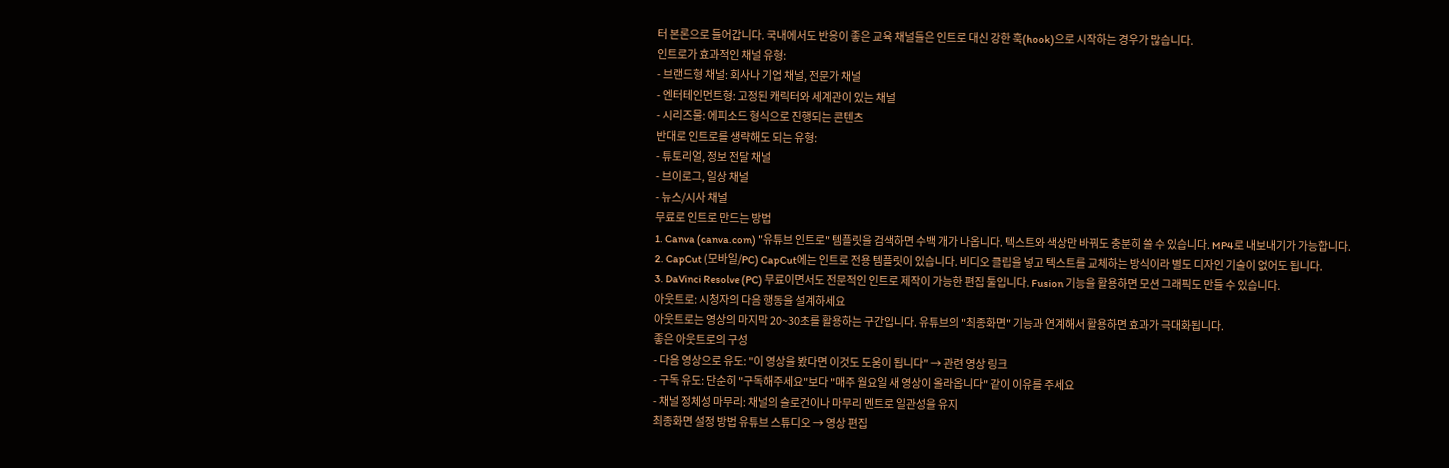터 본론으로 들어갑니다. 국내에서도 반응이 좋은 교육 채널들은 인트로 대신 강한 훅(hook)으로 시작하는 경우가 많습니다.
인트로가 효과적인 채널 유형:
- 브랜드형 채널: 회사나 기업 채널, 전문가 채널
- 엔터테인먼트형: 고정된 캐릭터와 세계관이 있는 채널
- 시리즈물: 에피소드 형식으로 진행되는 콘텐츠
반대로 인트로를 생략해도 되는 유형:
- 튜토리얼, 정보 전달 채널
- 브이로그, 일상 채널
- 뉴스/시사 채널
무료로 인트로 만드는 방법
1. Canva (canva.com) "유튜브 인트로" 템플릿을 검색하면 수백 개가 나옵니다. 텍스트와 색상만 바꿔도 충분히 쓸 수 있습니다. MP4로 내보내기가 가능합니다.
2. CapCut (모바일/PC) CapCut에는 인트로 전용 템플릿이 있습니다. 비디오 클립을 넣고 텍스트를 교체하는 방식이라 별도 디자인 기술이 없어도 됩니다.
3. DaVinci Resolve (PC) 무료이면서도 전문적인 인트로 제작이 가능한 편집 툴입니다. Fusion 기능을 활용하면 모션 그래픽도 만들 수 있습니다.
아웃트로: 시청자의 다음 행동을 설계하세요
아웃트로는 영상의 마지막 20~30초를 활용하는 구간입니다. 유튜브의 "최종화면" 기능과 연계해서 활용하면 효과가 극대화됩니다.
좋은 아웃트로의 구성
- 다음 영상으로 유도: "이 영상을 봤다면 이것도 도움이 됩니다" → 관련 영상 링크
- 구독 유도: 단순히 "구독해주세요"보다 "매주 월요일 새 영상이 올라옵니다" 같이 이유를 주세요
- 채널 정체성 마무리: 채널의 슬로건이나 마무리 멘트로 일관성을 유지
최종화면 설정 방법 유튜브 스튜디오 → 영상 편집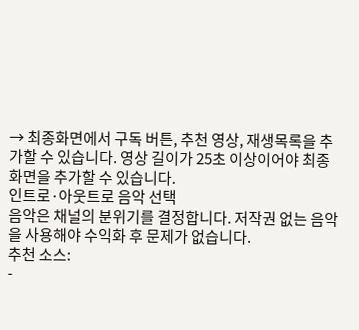→ 최종화면에서 구독 버튼, 추천 영상, 재생목록을 추가할 수 있습니다. 영상 길이가 25초 이상이어야 최종화면을 추가할 수 있습니다.
인트로·아웃트로 음악 선택
음악은 채널의 분위기를 결정합니다. 저작권 없는 음악을 사용해야 수익화 후 문제가 없습니다.
추천 소스:
-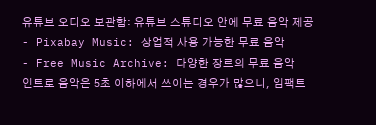유튜브 오디오 보관함: 유튜브 스튜디오 안에 무료 음악 제공
- Pixabay Music: 상업적 사용 가능한 무료 음악
- Free Music Archive: 다양한 장르의 무료 음악
인트로 음악은 5초 이하에서 쓰이는 경우가 많으니, 임팩트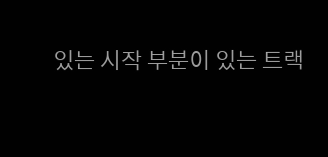있는 시작 부분이 있는 트랙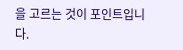을 고르는 것이 포인트입니다.